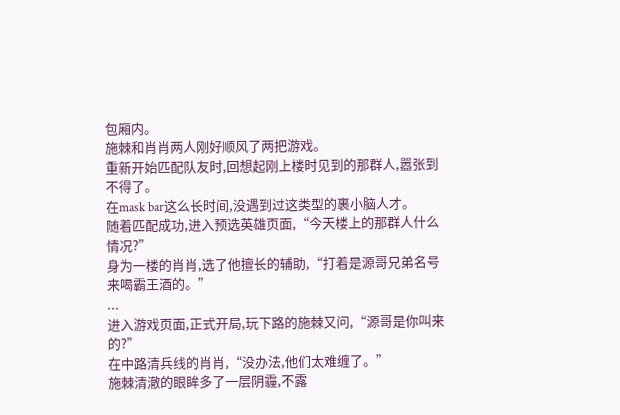包厢内。
施棘和肖肖两人刚好顺风了两把游戏。
重新开始匹配队友时,回想起刚上楼时见到的那群人,嚣张到不得了。
在mask bar这么长时间,没遇到过这类型的裹小脑人才。
随着匹配成功,进入预选英雄页面,“今天楼上的那群人什么情况?”
身为一楼的肖肖,选了他擅长的辅助,“打着是源哥兄弟名号来喝霸王酒的。”
...
进入游戏页面,正式开局,玩下路的施棘又问,“源哥是你叫来的?”
在中路清兵线的肖肖,“没办法,他们太难缠了。”
施棘清澈的眼眸多了一层阴霾,不露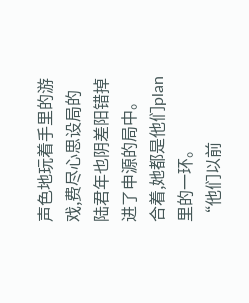声色地玩着手里的游戏,费尽心思设局的陆君年也阴差阳错掉进了申源的局中。
合着,她都是他们plan里的一环。
“他们以前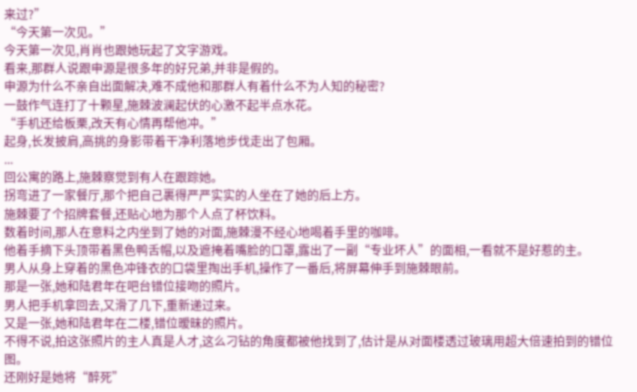来过?”
“今天第一次见。”
今天第一次见,肖肖也跟她玩起了文字游戏。
看来,那群人说跟申源是很多年的好兄弟,并非是假的。
申源为什么不亲自出面解决,难不成他和那群人有着什么不为人知的秘密?
一鼓作气连打了十颗星,施棘波澜起伏的心激不起半点水花。
“手机还给板栗,改天有心情再帮他冲。”
起身,长发披肩,高挑的身影带着干净利落地步伐走出了包厢。
...
回公寓的路上,施棘察觉到有人在跟踪她。
拐弯进了一家餐厅,那个把自己裹得严严实实的人坐在了她的后上方。
施棘要了个招牌套餐,还贴心地为那个人点了杯饮料。
数着时间,那人在意料之内坐到了她的对面,施棘漫不经心地喝着手里的咖啡。
他着手摘下头顶带着黑色鸭舌帽,以及遮掩着嘴脸的口罩,露出了一副“专业坏人”的面相,一看就不是好惹的主。
男人从身上穿着的黑色冲锋衣的口袋里掏出手机,操作了一番后,将屏幕伸手到施棘眼前。
那是一张,她和陆君年在吧台错位接吻的照片。
男人把手机拿回去,又滑了几下,重新递过来。
又是一张,她和陆君年在二楼,错位暧昧的照片。
不得不说,拍这张照片的主人真是人才,这么刁钻的角度都被他找到了,估计是从对面楼透过玻璃用超大倍速拍到的错位图。
还刚好是她将“醉死”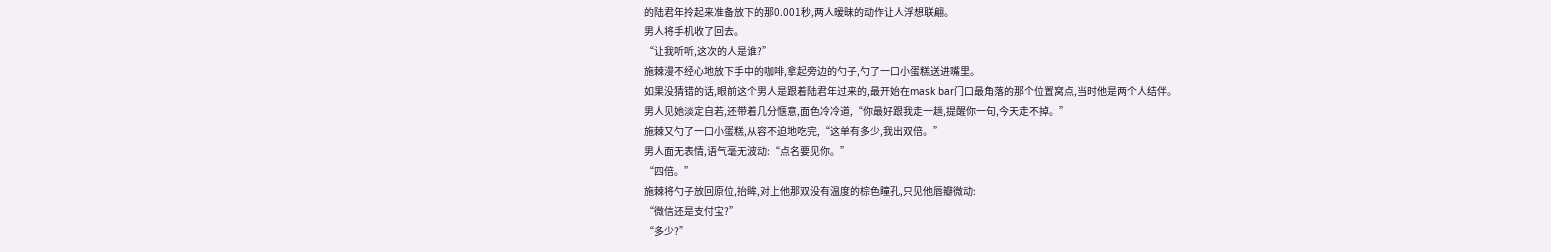的陆君年拎起来准备放下的那0.001秒,两人暧昧的动作让人浮想联翩。
男人将手机收了回去。
“让我听听,这次的人是谁?”
施棘漫不经心地放下手中的咖啡,拿起旁边的勺子,勺了一口小蛋糕送进嘴里。
如果没猜错的话,眼前这个男人是跟着陆君年过来的,最开始在mask bar门口最角落的那个位置窝点,当时他是两个人结伴。
男人见她淡定自若,还带着几分惬意,面色冷冷道,“你最好跟我走一趟,提醒你一句,今天走不掉。”
施棘又勺了一口小蛋糕,从容不迫地吃完,“这单有多少,我出双倍。”
男人面无表情,语气毫无波动:“点名要见你。”
“四倍。”
施棘将勺子放回原位,抬眸,对上他那双没有温度的棕色瞳孔,只见他唇瓣微动:
“微信还是支付宝?”
“多少?”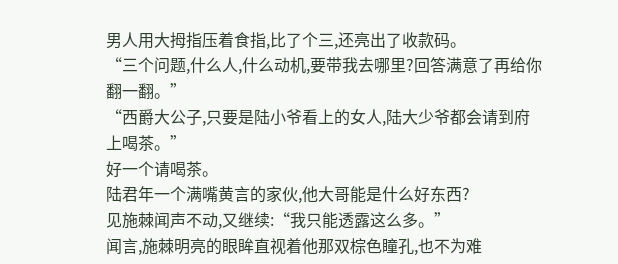男人用大拇指压着食指,比了个三,还亮出了收款码。
“三个问题,什么人,什么动机,要带我去哪里?回答满意了再给你翻一翻。”
“西爵大公子,只要是陆小爷看上的女人,陆大少爷都会请到府上喝茶。”
好一个请喝茶。
陆君年一个满嘴黄言的家伙,他大哥能是什么好东西?
见施棘闻声不动,又继续:“我只能透露这么多。”
闻言,施棘明亮的眼眸直视着他那双棕色瞳孔,也不为难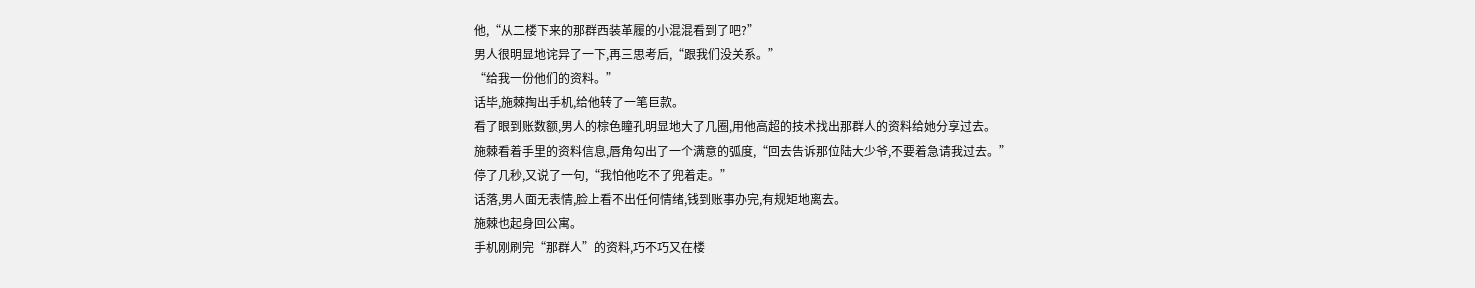他,“从二楼下来的那群西装革履的小混混看到了吧?”
男人很明显地诧异了一下,再三思考后,“跟我们没关系。”
“给我一份他们的资料。”
话毕,施棘掏出手机,给他转了一笔巨款。
看了眼到账数额,男人的棕色瞳孔明显地大了几圈,用他高超的技术找出那群人的资料给她分享过去。
施棘看着手里的资料信息,唇角勾出了一个满意的弧度,“回去告诉那位陆大少爷,不要着急请我过去。”
停了几秒,又说了一句,“我怕他吃不了兜着走。”
话落,男人面无表情,脸上看不出任何情绪,钱到账事办完,有规矩地离去。
施棘也起身回公寓。
手机刚刷完“那群人”的资料,巧不巧又在楼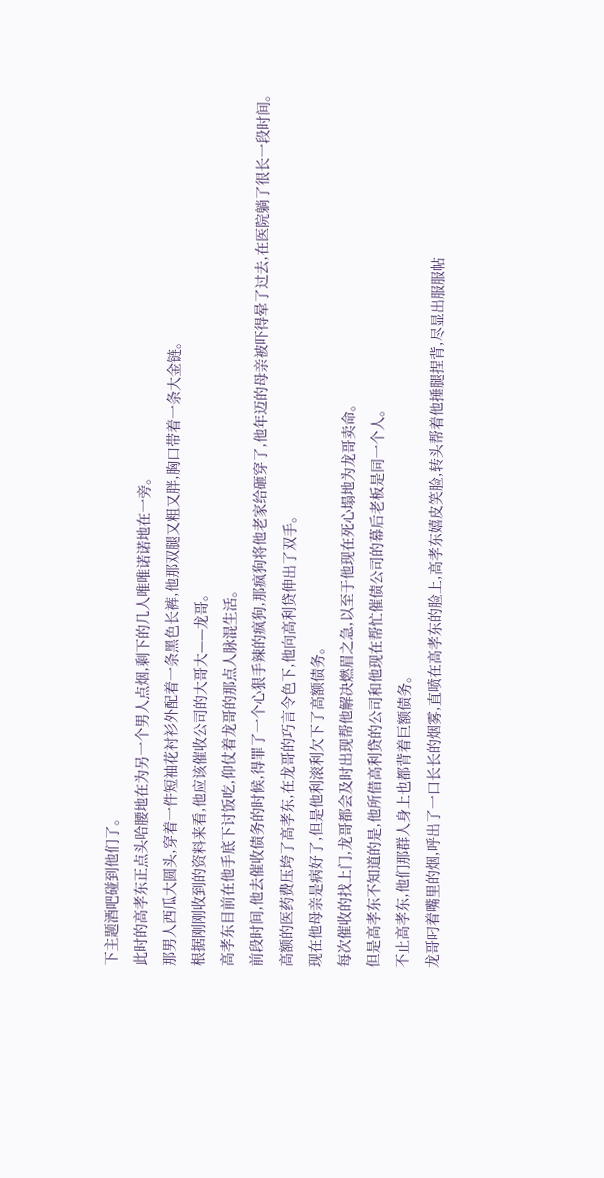下主题酒吧碰到他们了。
此时的高孝东正点头哈腰地在为另一个男人点烟,剩下的几人唯唯诺诺地在一旁。
那男人西瓜大圆头,穿着一件短袖花衬衫外配着一条黑色长裤,他那双腿又粗又胖,胸口带着一条大金链。
根据刚刚收到的资料来看,他应该催收公司的大哥大——龙哥。
高孝东目前在他手底下讨饭吃,仰仗着龙哥的那点人脉混生活。
前段时间,他去催收债务的时候,得罪了一个心狠手辣的疯狗,那疯狗将他老家给砸穿了,他年迈的母亲被吓得晕了过去,在医院躺了很长一段时间。
高额的医药费压垮了高孝东,在龙哥的巧言令色下,他向高利贷伸出了双手。
现在他母亲是病好了,但是他利滚利欠下了高额债务。
每次催收的找上门,龙哥都会及时出现帮他解决燃眉之急,以至于他现在死心塌地为龙哥卖命。
但是高孝东不知道的是,他所借高利贷的公司和他现在帮忙催债公司的幕后老板是同一个人。
不止高孝东,他们那群人身上也都背着巨额债务。
龙哥叼着嘴里的烟,呼出了一口长长的烟雾,直喷在高孝东的脸上,高孝东嬉皮笑脸,转头帮着他捶腿捏背,尽显出服服帖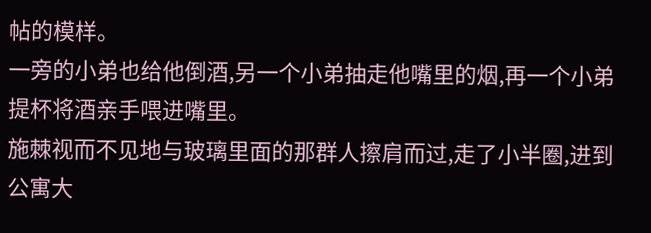帖的模样。
一旁的小弟也给他倒酒,另一个小弟抽走他嘴里的烟,再一个小弟提杯将酒亲手喂进嘴里。
施棘视而不见地与玻璃里面的那群人擦肩而过,走了小半圈,进到公寓大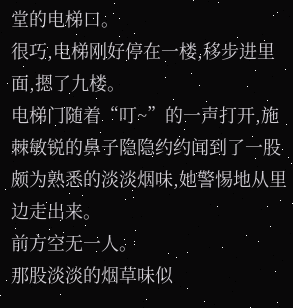堂的电梯口。
很巧,电梯刚好停在一楼,移步进里面,摁了九楼。
电梯门随着“叮~”的一声打开,施棘敏锐的鼻子隐隐约约闻到了一股颇为熟悉的淡淡烟味,她警惕地从里边走出来。
前方空无一人。
那股淡淡的烟草味似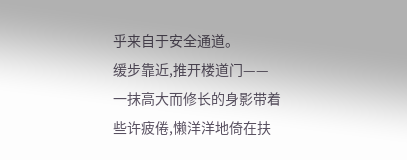乎来自于安全通道。
缓步靠近,推开楼道门——
一抹高大而修长的身影带着些许疲倦,懒洋洋地倚在扶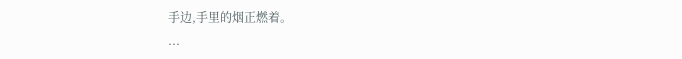手边,手里的烟正燃着。
...